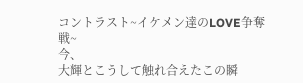コントラスト~イケメン達のLOVE争奪戦~
今、
大輝とこうして触れ合えたこの瞬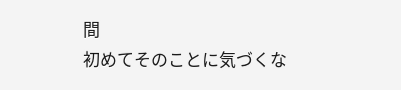間
初めてそのことに気づくな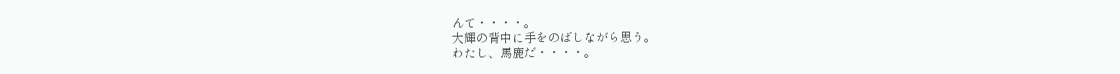んて・・・・。
大輝の背中に手をのばしながら思う。
わたし、馬鹿だ・・・・。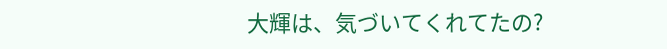大輝は、気づいてくれてたの?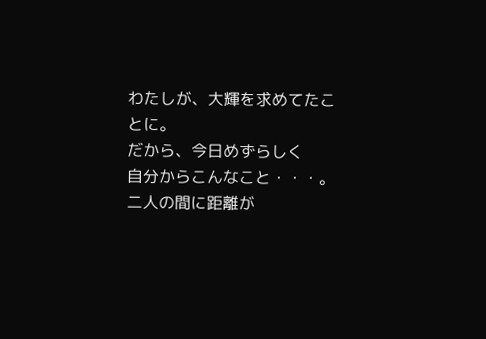わたしが、大輝を求めてたことに。
だから、今日めずらしく
自分からこんなこと・・・。
二人の間に距離が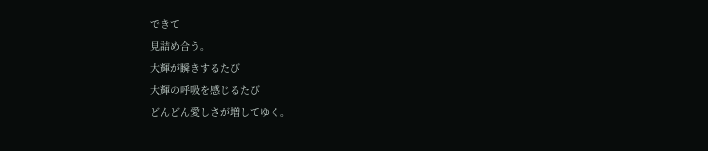できて
見詰め合う。
大輝が瞬きするたび
大輝の呼吸を感じるたび
どんどん愛しさが増してゆく。